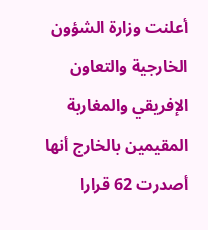أعلنت وزارة الشؤون الخارجية والتعاون الإفريقي والمغاربة المقيمين بالخارج أنها أصدرت 62 قرارا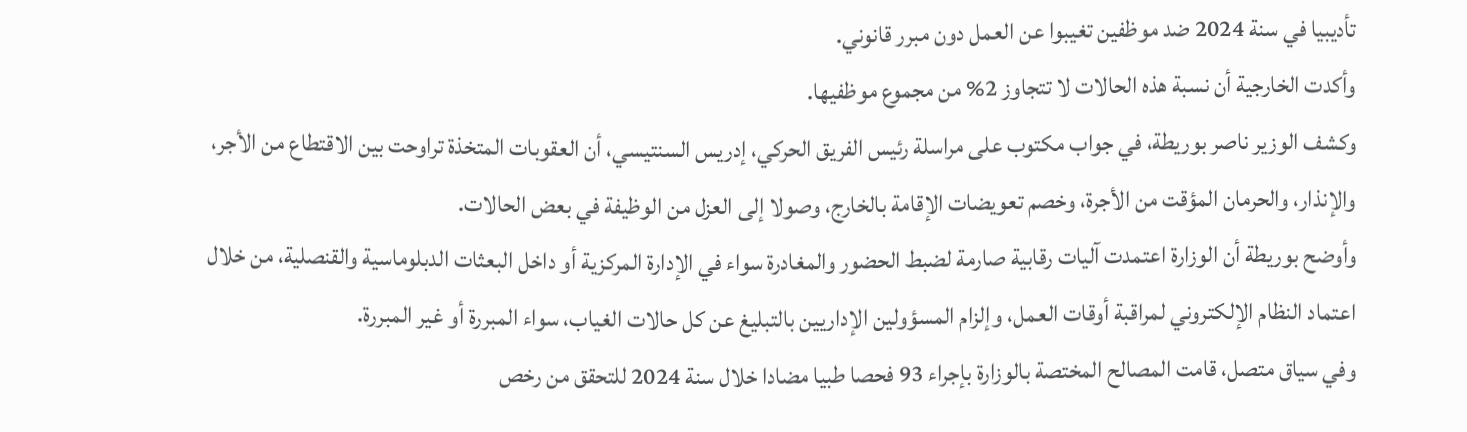تأديبيا في سنة 2024 ضد موظفين تغيبوا عن العمل دون مبرر قانوني.
وأكدت الخارجية أن نسبة هذه الحالات لا تتجاوز 2% من مجموع موظفيها.
وكشف الوزير ناصر بوريطة، في جواب مكتوب على مراسلة رئيس الفريق الحركي، إدريس السنتيسي، أن العقوبات المتخذة تراوحت بين الاقتطاع من الأجر، والإنذار، والحرمان المؤقت من الأجرة، وخصم تعويضات الإقامة بالخارج، وصولا إلى العزل من الوظيفة في بعض الحالات.
وأوضح بوريطة أن الوزارة اعتمدت آليات رقابية صارمة لضبط الحضور والمغادرة سواء في الإدارة المركزية أو داخل البعثات الدبلوماسية والقنصلية، من خلال اعتماد النظام الإلكتروني لمراقبة أوقات العمل، وإلزام المسؤولين الإداريين بالتبليغ عن كل حالات الغياب، سواء المبررة أو غير المبررة.
وفي سياق متصل، قامت المصالح المختصة بالوزارة بإجراء 93 فحصا طبيا مضادا خلال سنة 2024 للتحقق من رخص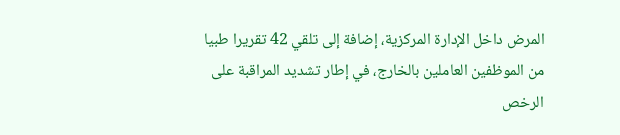المرض داخل الإدارة المركزية، إضافة إلى تلقي 42 تقريرا طبيا من الموظفين العاملين بالخارج، في إطار تشديد المراقبة على الرخص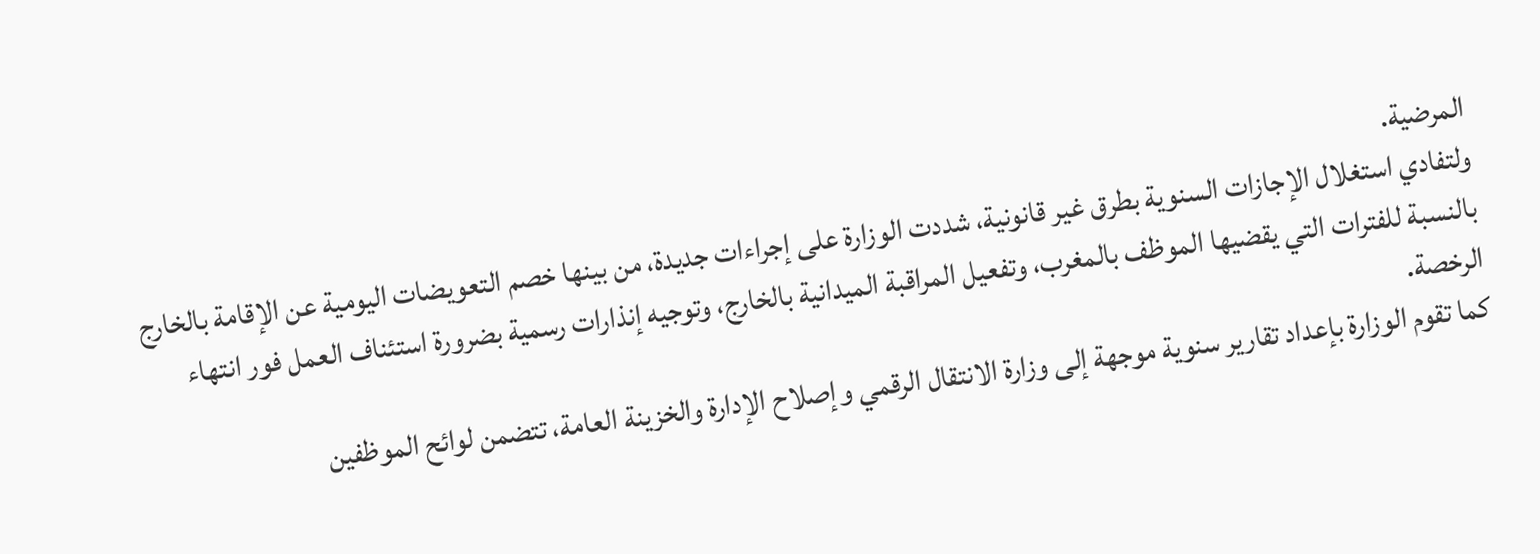المرضية.
ولتفادي استغلال الإجازات السنوية بطرق غير قانونية، شددت الوزارة على إجراءات جديدة، من بينها خصم التعويضات اليومية عن الإقامة بالخارج بالنسبة للفترات التي يقضيها الموظف بالمغرب، وتفعيل المراقبة الميدانية بالخارج، وتوجيه إنذارات رسمية بضرورة استئناف العمل فور انتهاء الرخصة.
كما تقوم الوزارة بإعداد تقارير سنوية موجهة إلى وزارة الانتقال الرقمي وإصلاح الإدارة والخزينة العامة، تتضمن لوائح الموظفين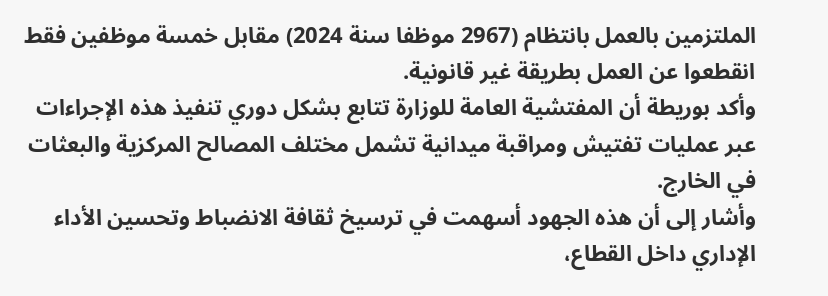الملتزمين بالعمل بانتظام (2967 موظفا سنة 2024) مقابل خمسة موظفين فقط انقطعوا عن العمل بطريقة غير قانونية.
وأكد بوريطة أن المفتشية العامة للوزارة تتابع بشكل دوري تنفيذ هذه الإجراءات عبر عمليات تفتيش ومراقبة ميدانية تشمل مختلف المصالح المركزية والبعثات في الخارج.
وأشار إلى أن هذه الجهود أسهمت في ترسيخ ثقافة الانضباط وتحسين الأداء الإداري داخل القطاع،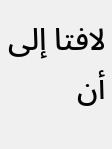لافتا إلى أن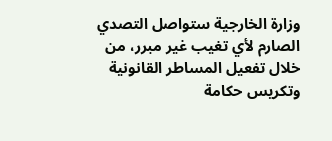وزارة الخارجية ستواصل التصدي الصارم لأي تغيب غير مبرر، من خلال تفعيل المساطر القانونية وتكريس حكامة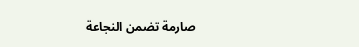صارمة تضمن النجاعة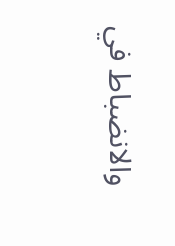والانضباط في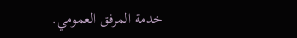خدمة المرفق العمومي.